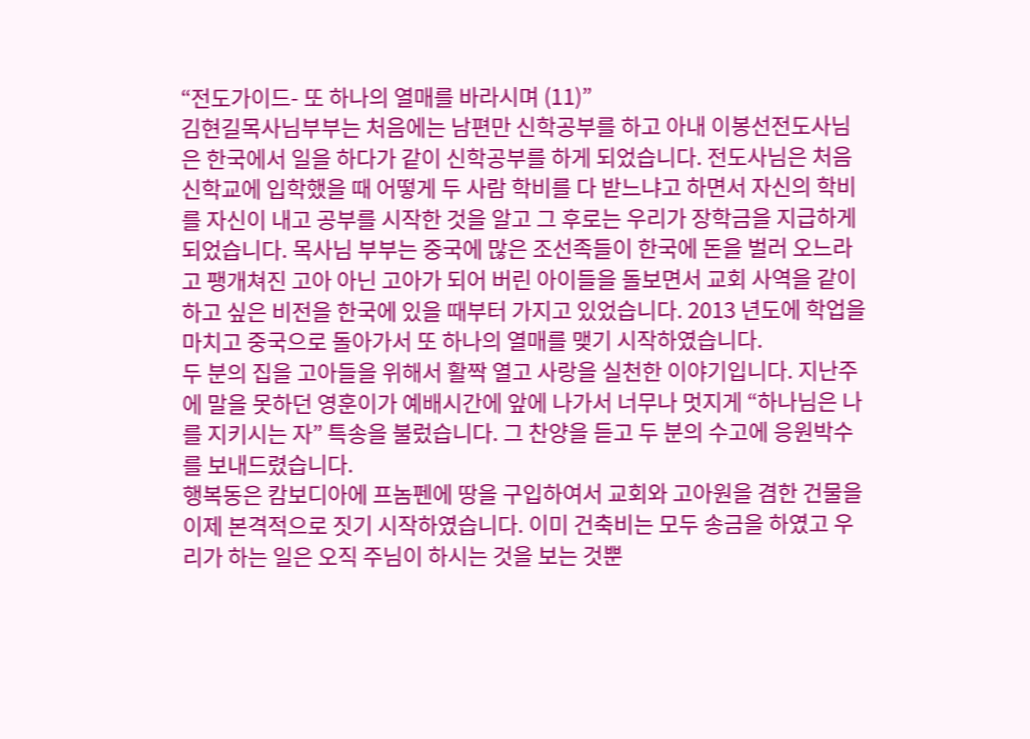“전도가이드- 또 하나의 열매를 바라시며 (11)”
김현길목사님부부는 처음에는 남편만 신학공부를 하고 아내 이봉선전도사님은 한국에서 일을 하다가 같이 신학공부를 하게 되었습니다. 전도사님은 처음 신학교에 입학했을 때 어떻게 두 사람 학비를 다 받느냐고 하면서 자신의 학비를 자신이 내고 공부를 시작한 것을 알고 그 후로는 우리가 장학금을 지급하게 되었습니다. 목사님 부부는 중국에 많은 조선족들이 한국에 돈을 벌러 오느라고 팽개쳐진 고아 아닌 고아가 되어 버린 아이들을 돌보면서 교회 사역을 같이 하고 싶은 비전을 한국에 있을 때부터 가지고 있었습니다. 2013 년도에 학업을 마치고 중국으로 돌아가서 또 하나의 열매를 맺기 시작하였습니다.
두 분의 집을 고아들을 위해서 활짝 열고 사랑을 실천한 이야기입니다. 지난주에 말을 못하던 영훈이가 예배시간에 앞에 나가서 너무나 멋지게 “하나님은 나를 지키시는 자” 특송을 불렀습니다. 그 찬양을 듣고 두 분의 수고에 응원박수를 보내드렸습니다.
행복동은 캄보디아에 프놈펜에 땅을 구입하여서 교회와 고아원을 겸한 건물을 이제 본격적으로 짓기 시작하였습니다. 이미 건축비는 모두 송금을 하였고 우리가 하는 일은 오직 주님이 하시는 것을 보는 것뿐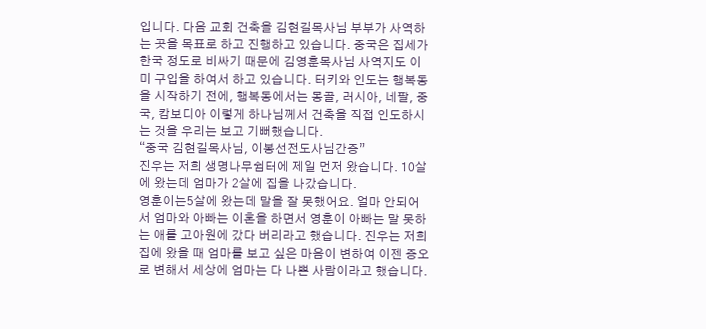입니다. 다음 교회 건축을 김현길목사님 부부가 사역하는 곳을 목표로 하고 진행하고 있습니다. 중국은 집세가 한국 정도로 비싸기 때문에 김영훈목사님 사역지도 이미 구입을 하여서 하고 있습니다. 터키와 인도는 행복동을 시작하기 전에, 행복동에서는 몽골, 러시아, 네팔, 중국, 캄보디아 이렇게 하나님께서 건축을 직접 인도하시는 것을 우리는 보고 기뻐했습니다.
“중국 김현길목사님, 이봉선전도사님간증”
진우는 저희 생명나무쉼터에 제일 먼저 왔습니다. 10살에 왔는데 엄마가 2살에 집을 나갔습니다.
영훈이는5살에 왔는데 말을 잘 못했어요. 얼마 안되어서 엄마와 아빠는 이혼을 하면서 영훈이 아빠는 말 못하는 애를 고아원에 갔다 버리라고 했습니다. 진우는 저희 집에 왔을 때 엄마를 보고 싶은 마음이 변하여 이젠 증오로 변해서 세상에 엄마는 다 나쁜 사람이라고 했습니다.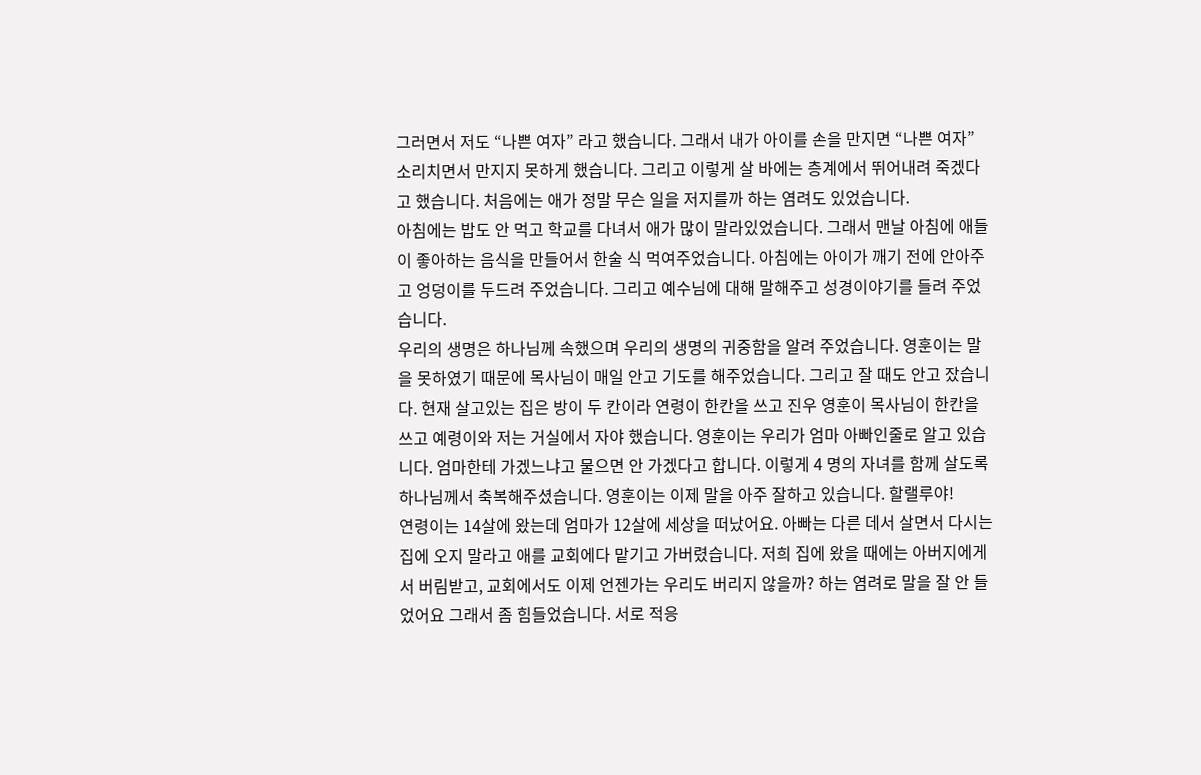그러면서 저도 “나쁜 여자” 라고 했습니다. 그래서 내가 아이를 손을 만지면 “나쁜 여자” 소리치면서 만지지 못하게 했습니다. 그리고 이렇게 살 바에는 층계에서 뛰어내려 죽겠다고 했습니다. 처음에는 애가 정말 무슨 일을 저지를까 하는 염려도 있었습니다.
아침에는 밥도 안 먹고 학교를 다녀서 애가 많이 말라있었습니다. 그래서 맨날 아침에 애들이 좋아하는 음식을 만들어서 한술 식 먹여주었습니다. 아침에는 아이가 깨기 전에 안아주고 엉덩이를 두드려 주었습니다. 그리고 예수님에 대해 말해주고 성경이야기를 들려 주었습니다.
우리의 생명은 하나님께 속했으며 우리의 생명의 귀중함을 알려 주었습니다. 영훈이는 말을 못하였기 때문에 목사님이 매일 안고 기도를 해주었습니다. 그리고 잘 때도 안고 잤습니다. 현재 살고있는 집은 방이 두 칸이라 연령이 한칸을 쓰고 진우 영훈이 목사님이 한칸을 쓰고 예령이와 저는 거실에서 자야 했습니다. 영훈이는 우리가 엄마 아빠인줄로 알고 있습니다. 엄마한테 가겠느냐고 물으면 안 가겠다고 합니다. 이렇게 4 명의 자녀를 함께 살도록 하나님께서 축복해주셨습니다. 영훈이는 이제 말을 아주 잘하고 있습니다. 할랠루야!
연령이는 14살에 왔는데 엄마가 12살에 세상을 떠났어요. 아빠는 다른 데서 살면서 다시는 집에 오지 말라고 애를 교회에다 맡기고 가버렸습니다. 저희 집에 왔을 때에는 아버지에게서 버림받고, 교회에서도 이제 언젠가는 우리도 버리지 않을까? 하는 염려로 말을 잘 안 들었어요 그래서 좀 힘들었습니다. 서로 적응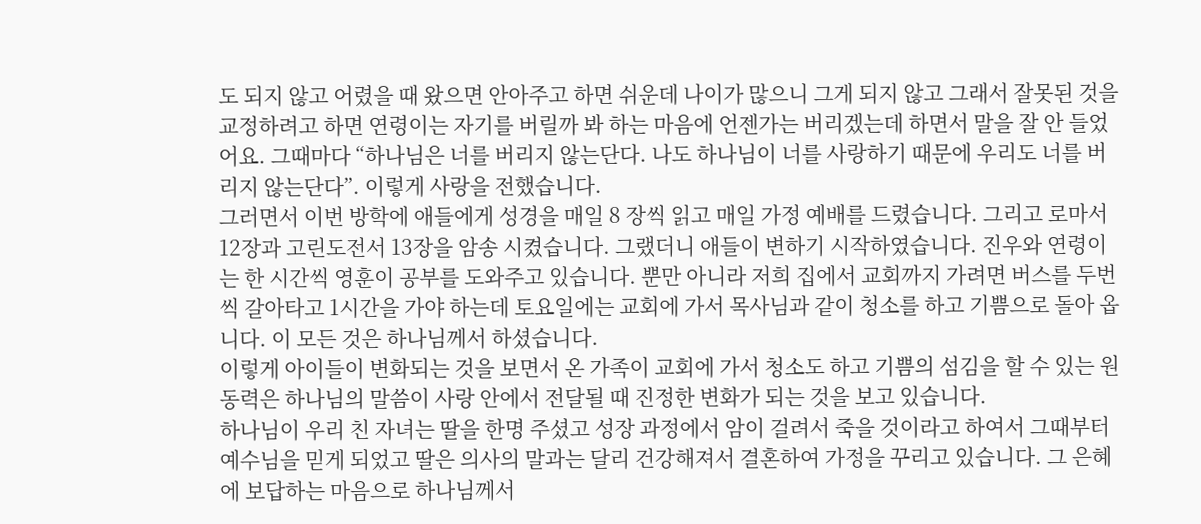도 되지 않고 어렸을 때 왔으면 안아주고 하면 쉬운데 나이가 많으니 그게 되지 않고 그래서 잘못된 것을 교정하려고 하면 연령이는 자기를 버릴까 봐 하는 마음에 언젠가는 버리겠는데 하면서 말을 잘 안 들었어요. 그때마다 “하나님은 너를 버리지 않는단다. 나도 하나님이 너를 사랑하기 때문에 우리도 너를 버리지 않는단다”. 이렇게 사랑을 전했습니다.
그러면서 이번 방학에 애들에게 성경을 매일 8 장씩 읽고 매일 가정 예배를 드렸습니다. 그리고 로마서 12장과 고린도전서 13장을 암송 시켰습니다. 그랬더니 애들이 변하기 시작하였습니다. 진우와 연령이는 한 시간씩 영훈이 공부를 도와주고 있습니다. 뿐만 아니라 저희 집에서 교회까지 가려면 버스를 두번씩 갈아타고 1시간을 가야 하는데 토요일에는 교회에 가서 목사님과 같이 청소를 하고 기쁨으로 돌아 옵니다. 이 모든 것은 하나님께서 하셨습니다.
이렇게 아이들이 변화되는 것을 보면서 온 가족이 교회에 가서 청소도 하고 기쁨의 섬김을 할 수 있는 원동력은 하나님의 말씀이 사랑 안에서 전달될 때 진정한 변화가 되는 것을 보고 있습니다.
하나님이 우리 친 자녀는 딸을 한명 주셨고 성장 과정에서 암이 걸려서 죽을 것이라고 하여서 그때부터 예수님을 믿게 되었고 딸은 의사의 말과는 달리 건강해져서 결혼하여 가정을 꾸리고 있습니다. 그 은혜에 보답하는 마음으로 하나님께서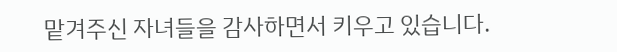맡겨주신 자녀들을 감사하면서 키우고 있습니다.